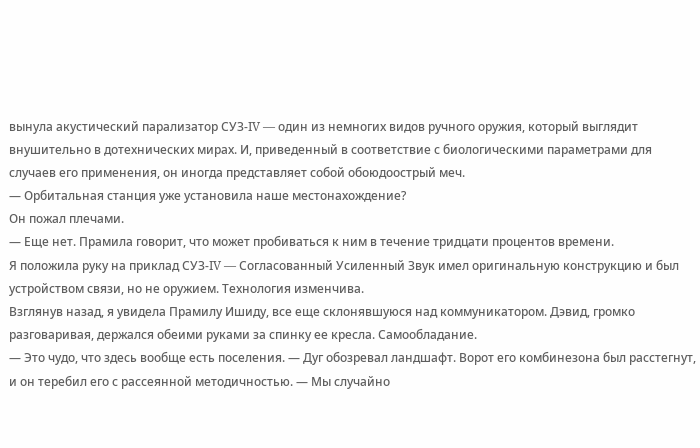вынула акустический парализатор СУЗ-IV — один из немногих видов ручного оружия, который выглядит внушительно в дотехнических мирах. И, приведенный в соответствие с биологическими параметрами для случаев его применения, он иногда представляет собой обоюдоострый меч.
— Орбитальная станция уже установила наше местонахождение?
Он пожал плечами.
— Еще нет. Прамила говорит, что может пробиваться к ним в течение тридцати процентов времени.
Я положила руку на приклад СУЗ-IV — Согласованный Усиленный Звук имел оригинальную конструкцию и был устройством связи, но не оружием. Технология изменчива.
Взглянув назад, я увидела Прамилу Ишиду, все еще склонявшуюся над коммуникатором. Дэвид, громко разговаривая, держался обеими руками за спинку ее кресла. Самообладание.
— Это чудо, что здесь вообще есть поселения. — Дуг обозревал ландшафт. Ворот его комбинезона был расстегнут, и он теребил его с рассеянной методичностью. — Мы случайно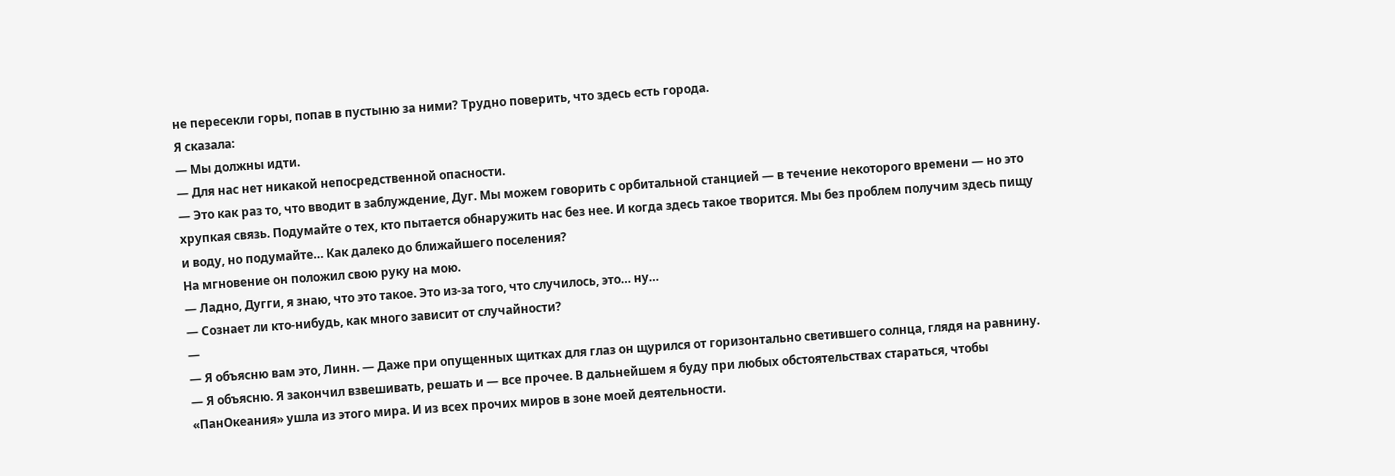не пересекли горы, попав в пустыню за ними? Трудно поверить, что здесь есть города.
Я сказала:
— Мы должны идти.
— Для нас нет никакой непосредственной опасности.
— Это как раз то, что вводит в заблуждение, Дуг. Мы можем говорить с орбитальной станцией — в течение некоторого времени — но это хрупкая связь. Подумайте о тех, кто пытается обнаружить нас без нее. И когда здесь такое творится. Мы без проблем получим здесь пищу и воду, но подумайте… Как далеко до ближайшего поселения?
На мгновение он положил свою руку на мою.
— Ладно, Дугги, я знаю, что это такое. Это из-за того, что случилось, это… ну…
— Сознает ли кто-нибудь, как много зависит от случайности?
—
— Я объясню вам это, Линн. — Даже при опущенных щитках для глаз он щурился от горизонтально светившего солнца, глядя на равнину. — Я объясню. Я закончил взвешивать, решать и — все прочее. В дальнейшем я буду при любых обстоятельствах стараться, чтобы «ПанОкеания» ушла из этого мира. И из всех прочих миров в зоне моей деятельности.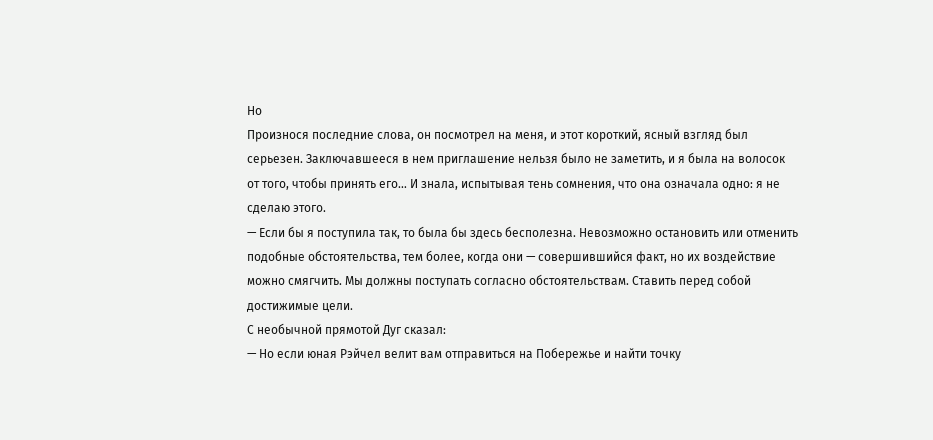Но
Произнося последние слова, он посмотрел на меня, и этот короткий, ясный взгляд был серьезен. Заключавшееся в нем приглашение нельзя было не заметить, и я была на волосок от того, чтобы принять его… И знала, испытывая тень сомнения, что она означала одно: я не сделаю этого.
— Если бы я поступила так, то была бы здесь бесполезна. Невозможно остановить или отменить подобные обстоятельства, тем более, когда они — совершившийся факт, но их воздействие можно смягчить. Мы должны поступать согласно обстоятельствам. Ставить перед собой достижимые цели.
С необычной прямотой Дуг сказал:
— Но если юная Рэйчел велит вам отправиться на Побережье и найти точку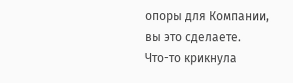опоры для Компании, вы это сделаете.
Что-то крикнула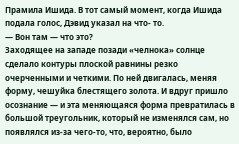Прамила Ишида. В тот самый момент, когда Ишида подала голос, Дэвид указал на что- то.
— Вон там — что это?
Заходящее на западе позади «челнока» солнце сделало контуры плоской равнины резко очерченными и четкими. По ней двигалась, меняя форму, чешуйка блестящего золота. И вдруг пришло осознание — и эта меняющаяся форма превратилась в большой треугольник, который не изменялся сам, но появлялся из-за чего-то, что, вероятно, было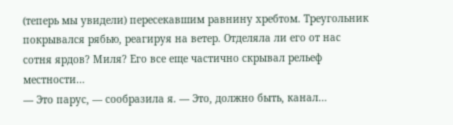(теперь мы увидели) пересекавшим равнину хребтом. Треугольник покрывался рябью, реагируя на ветер. Отделяла ли его от нас сотня ярдов? Миля? Его все еще частично скрывал рельеф местности…
— Это парус, — сообразила я. — Это, должно быть, канал…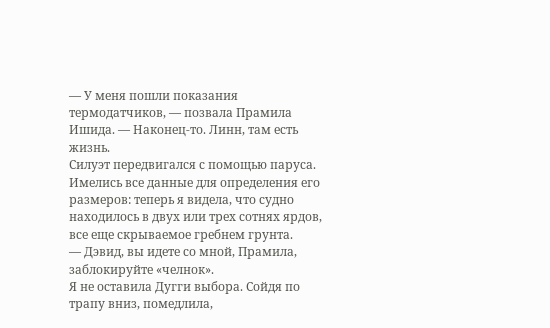— У меня пошли показания термодатчиков, — позвала Прамила Ишида. — Наконец-то. Линн, там есть жизнь.
Силуэт передвигался с помощью паруса. Имелись все данные для определения его размеров: теперь я видела, что судно находилось в двух или трех сотнях ярдов, все еще скрываемое гребнем грунта.
— Дэвид, вы идете со мной, Прамила, заблокируйте «челнок».
Я не оставила Дугги выбора. Сойдя по трапу вниз, помедлила,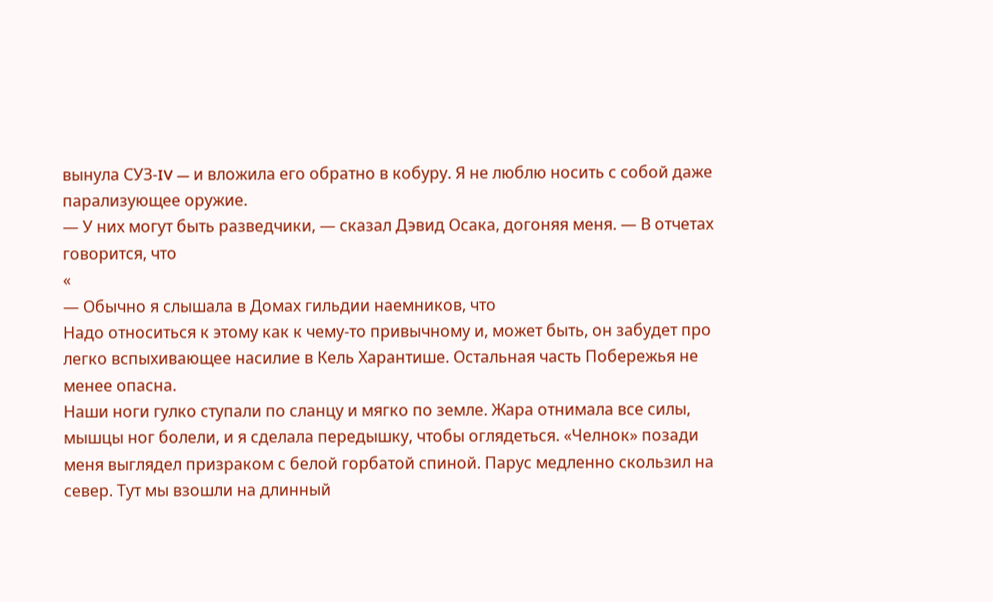вынула СУЗ-IV — и вложила его обратно в кобуру. Я не люблю носить с собой даже парализующее оружие.
— У них могут быть разведчики, — сказал Дэвид Осака, догоняя меня. — В отчетах говорится, что
«
— Обычно я слышала в Домах гильдии наемников, что
Надо относиться к этому как к чему-то привычному и, может быть, он забудет про легко вспыхивающее насилие в Кель Харантише. Остальная часть Побережья не менее опасна.
Наши ноги гулко ступали по сланцу и мягко по земле. Жара отнимала все силы, мышцы ног болели, и я сделала передышку, чтобы оглядеться. «Челнок» позади меня выглядел призраком с белой горбатой спиной. Парус медленно скользил на север. Тут мы взошли на длинный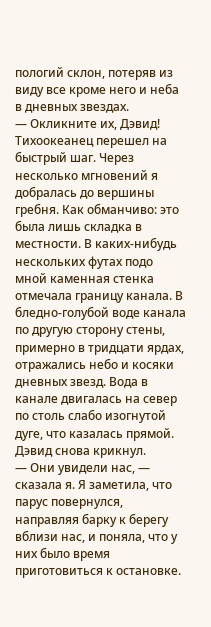пологий склон, потеряв из виду все кроме него и неба в дневных звездах.
— Окликните их, Дэвид!
Тихоокеанец перешел на быстрый шаг. Через несколько мгновений я добралась до вершины гребня. Как обманчиво: это была лишь складка в местности. В каких-нибудь нескольких футах подо мной каменная стенка отмечала границу канала. В бледно-голубой воде канала по другую сторону стены, примерно в тридцати ярдах, отражались небо и косяки дневных звезд. Вода в канале двигалась на север по столь слабо изогнутой дуге, что казалась прямой.
Дэвид снова крикнул.
— Они увидели нас, — сказала я. Я заметила, что парус повернулся, направляя барку к берегу вблизи нас, и поняла, что у них было время приготовиться к остановке.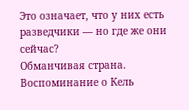Это означает, что у них есть разведчики — но где же они сейчас?
Обманчивая страна. Воспоминание о Кель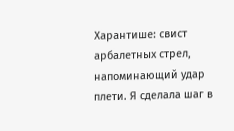Харантише: свист арбалетных стрел, напоминающий удар плети. Я сделала шаг в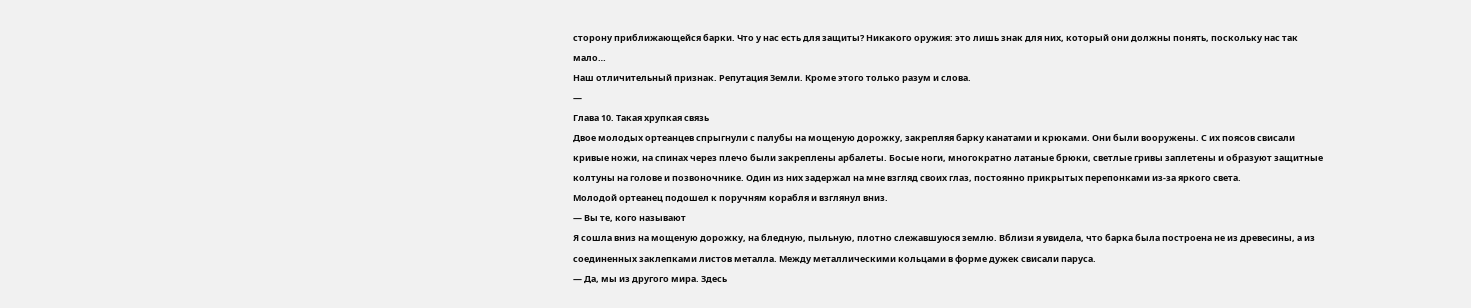сторону приближающейся барки. Что у нас есть для защиты? Никакого оружия: это лишь знак для них, который они должны понять, поскольку нас так мало…
Наш отличительный признак. Репутация Земли. Кроме этого только разум и слова.
—
Глава 10. Такая хрупкая связь
Двое молодых ортеанцев спрыгнули с палубы на мощеную дорожку, закрепляя барку канатами и крюками. Они были вооружены. С их поясов свисали кривые ножи, на спинах через плечо были закреплены арбалеты. Босые ноги, многократно латаные брюки, светлые гривы заплетены и образуют защитные колтуны на голове и позвоночнике. Один из них задержал на мне взгляд своих глаз, постоянно прикрытых перепонками из-за яркого света.
Молодой ортеанец подошел к поручням корабля и взглянул вниз.
— Вы те, кого называют
Я сошла вниз на мощеную дорожку, на бледную, пыльную, плотно слежавшуюся землю. Вблизи я увидела, что барка была построена не из древесины, а из соединенных заклепками листов металла. Между металлическими кольцами в форме дужек свисали паруса.
— Да, мы из другого мира. Здесь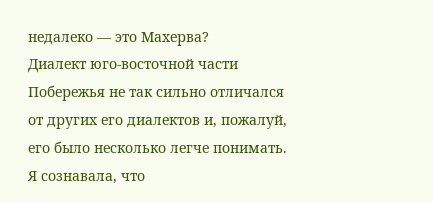недалеко — это Махерва?
Диалект юго-восточной части Побережья не так сильно отличался от других его диалектов и, пожалуй, его было несколько легче понимать. Я сознавала, что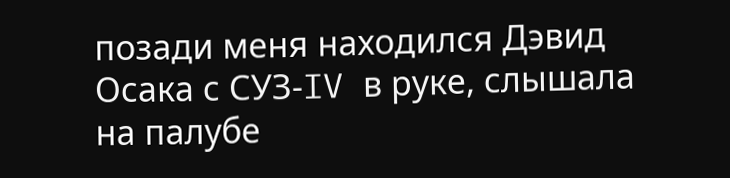позади меня находился Дэвид Осака с СУЗ-IV в руке, слышала на палубе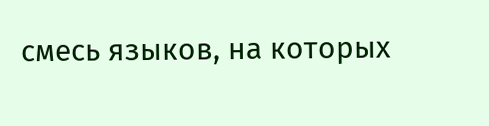смесь языков, на которых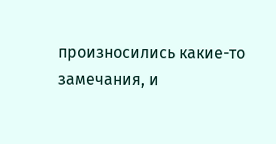произносились какие-то замечания, и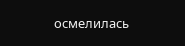осмелилась